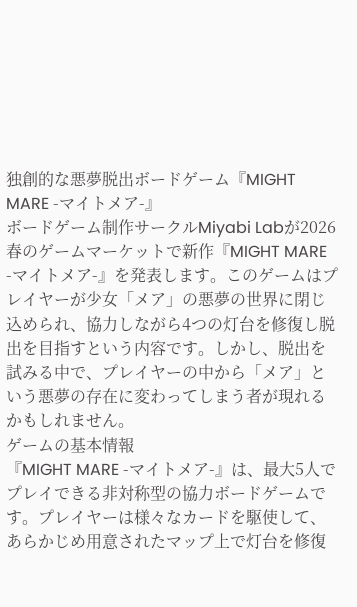独創的な悪夢脱出ボードゲーム『MIGHT MARE -マイトメア-』
ボードゲーム制作サークルMiyabi Labが2026春のゲームマーケットで新作『MIGHT MARE -マイトメア-』を発表します。このゲームはプレイヤーが少女「メア」の悪夢の世界に閉じ込められ、協力しながら4つの灯台を修復し脱出を目指すという内容です。しかし、脱出を試みる中で、プレイヤーの中から「メア」という悪夢の存在に変わってしまう者が現れるかもしれません。
ゲームの基本情報
『MIGHT MARE -マイトメア-』は、最大5人でプレイできる非対称型の協力ボードゲームです。プレイヤーは様々なカードを駆使して、あらかじめ用意されたマップ上で灯台を修復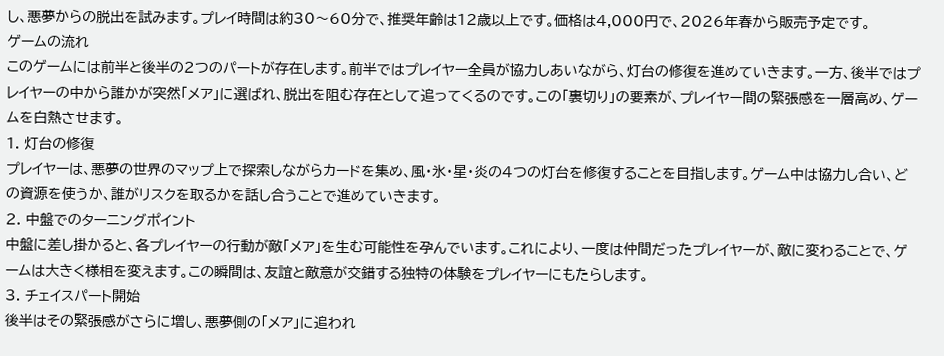し、悪夢からの脱出を試みます。プレイ時間は約30〜60分で、推奨年齢は12歳以上です。価格は4,000円で、2026年春から販売予定です。
ゲームの流れ
このゲームには前半と後半の2つのパートが存在します。前半ではプレイヤー全員が協力しあいながら、灯台の修復を進めていきます。一方、後半ではプレイヤーの中から誰かが突然「メア」に選ばれ、脱出を阻む存在として追ってくるのです。この「裏切り」の要素が、プレイヤー間の緊張感を一層高め、ゲームを白熱させます。
1. 灯台の修復
プレイヤーは、悪夢の世界のマップ上で探索しながらカードを集め、風・氷・星・炎の4つの灯台を修復することを目指します。ゲーム中は協力し合い、どの資源を使うか、誰がリスクを取るかを話し合うことで進めていきます。
2. 中盤でのターニングポイント
中盤に差し掛かると、各プレイヤーの行動が敵「メア」を生む可能性を孕んでいます。これにより、一度は仲間だったプレイヤーが、敵に変わることで、ゲームは大きく様相を変えます。この瞬間は、友誼と敵意が交錯する独特の体験をプレイヤーにもたらします。
3. チェイスパート開始
後半はその緊張感がさらに増し、悪夢側の「メア」に追われ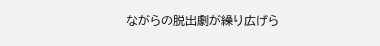ながらの脱出劇が繰り広げら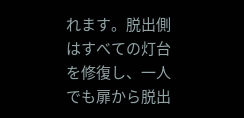れます。脱出側はすべての灯台を修復し、一人でも扉から脱出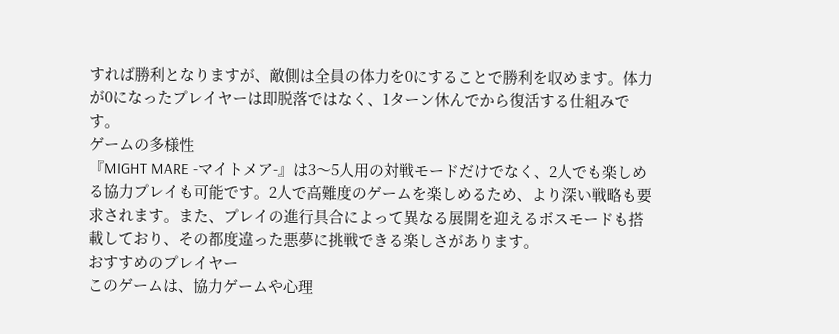すれば勝利となりますが、敵側は全員の体力を0にすることで勝利を収めます。体力が0になったプレイヤーは即脱落ではなく、1ターン休んでから復活する仕組みです。
ゲームの多様性
『MIGHT MARE -マイトメア-』は3〜5人用の対戦モードだけでなく、2人でも楽しめる協力プレイも可能です。2人で高難度のゲームを楽しめるため、より深い戦略も要求されます。また、プレイの進行具合によって異なる展開を迎えるボスモードも搭載しており、その都度違った悪夢に挑戦できる楽しさがあります。
おすすめのプレイヤー
このゲームは、協力ゲームや心理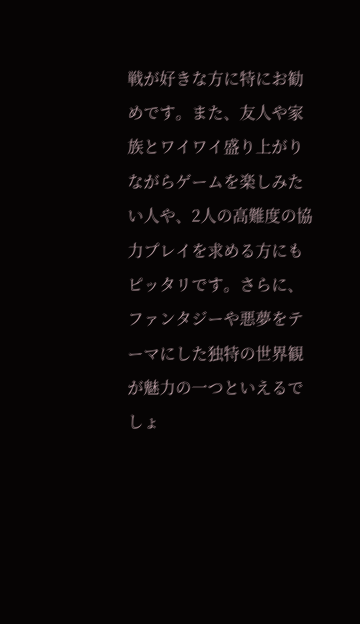戦が好きな方に特にお勧めです。また、友人や家族とワイワイ盛り上がりながらゲームを楽しみたい人や、2人の高難度の協力プレイを求める方にもピッタリです。さらに、ファンタジーや悪夢をテーマにした独特の世界観が魅力の一つといえるでしょ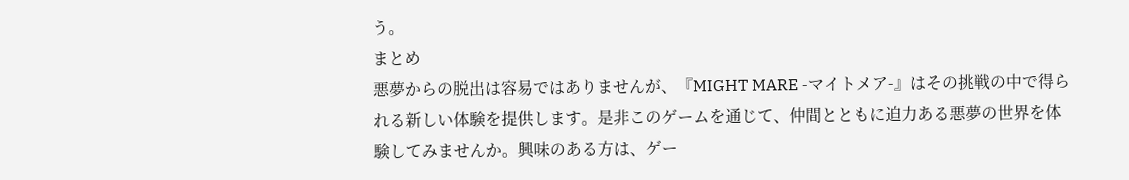う。
まとめ
悪夢からの脱出は容易ではありませんが、『MIGHT MARE -マイトメア-』はその挑戦の中で得られる新しい体験を提供します。是非このゲームを通じて、仲間とともに迫力ある悪夢の世界を体験してみませんか。興味のある方は、ゲー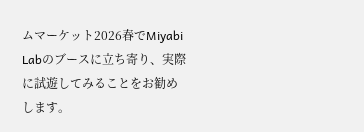ムマーケット2026春でMiyabi Labのブースに立ち寄り、実際に試遊してみることをお勧めします。